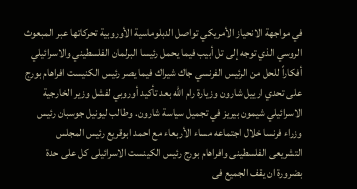في مواجهة الانحياز الأمريكي تواصل الدبلوماسية الأوروبية تحركاتها عبر المبعوث الروسي الذي توجه إلى تل أبيب فيما يحمل رئيسا البرلمان الفلسطيني والاسرائيلي أفكاراً للحل من الرئيس الفرنسي جاك شيراك فيما يصر رئيس الكنيست افراهام بورج على تحدي ارييل شارون وزيارة رام الله بعد تأكيد أوروبي لفشل وزير الخارجية الاسرائيلي شيمون بيريز في تجميل سياسة شارون. وطالب ليونيل جوسبان رئيس وزراء فرنسا خلال اجتماعه مساء الأربعاء مع احمد ابوقريع رئيس المجلس التشريعى الفلسطينى وافراهام بورج رئيس الكينست الاسرائيلى كل على حدة بضرورة ان يقف الجميع فى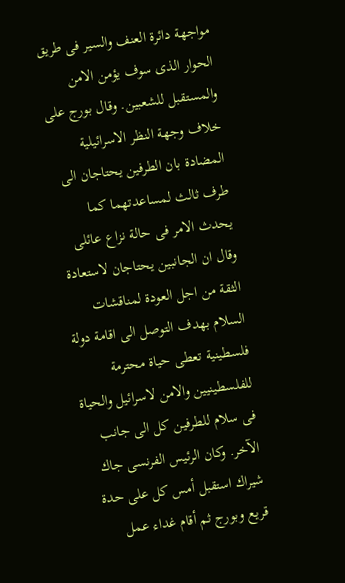مواجهة دائرة العنف والسير فى طريق الحوار الذى سوف يؤمن الامن والمستقبل للشعبين. وقال بورج على خلاف وجهة النظر الاسرائيلية المضادة بان الطرفين يحتاجان الى طرف ثالث لمساعدتهما كما يحدث الامر فى حالة نزاع عائلى وقال ان الجانبين يحتاجان لاستعادة الثقة من اجل العودة لمناقشات السلام بهدف التوصل الى اقامة دولة فلسطينية تعطى حياة محترمة للفلسطينيين والامن لاسرائيل والحياة فى سلام للطرفين كل الى جانب الآخر. وكان الرئيس الفرنسى جاك شيراك استقبل أمس كل على حدة قريع وبورج ثم أقام غداء عمل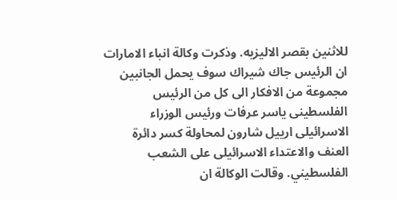للاثنين بقصر الاليزيه. وذكرت وكالة انباء الامارات ان الرئيس جاك شيراك سوف يحمل الجانبين مجموعة من الافكار الى كل من الرئيس الفلسطينى ياسر عرفات ورئيس الوزراء الاسرائيلى ارييل شارون لمحاولة كسر دائرة العنف والاعتداء الاسرائيلى على الشعب الفلسطيني. وقالت الوكالة ان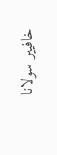خافيير سولانا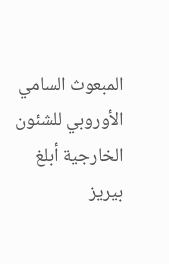المبعوث السامي الأوروبي للشئون الخارجية أبلغ بيريز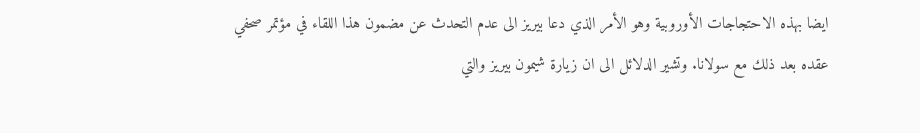ايضا بهذه الاحتجاجات الأوروبية وهو الأمر الذي دعا بيريز الى عدم التحدث عن مضمون هذا اللقاء في مؤتمر صحفي عقده بعد ذلك مع سولانا. وتشير الدلائل الى ان زيارة شيمون بيريز والتي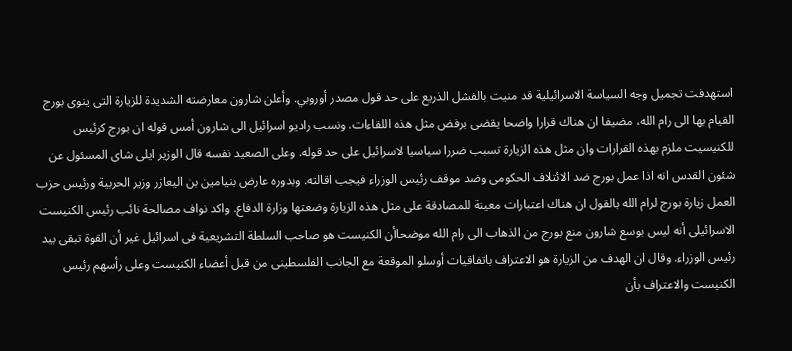استهدفت تجميل وجه السياسة الاسرائيلية قد منيت بالفشل الذريع على حد قول مصدر أوروبي. وأعلن شارون معارضته الشديدة للزيارة التى ينوى بورج القيام بها الى رام الله، مضيفا ان هناك قرارا واضحا يقضى برفض مثل هذه اللقاءات. ونسب راديو اسرائيل الى شارون أمس قوله ان بورج كرئيس للكنيسيت ملزم بهذه القرارات وان مثل هذه الزيارة تسبب ضررا سياسيا لاسرائيل على حد قوله. وعلى الصعيد نفسه قال الوزير ايلى شاى المسئول عن شئون القدس انه اذا عمل بورج ضد الائتلاف الحكومى وضد موقف رئيس الوزراء فيجب اقالته. وبدوره عارض بنيامين بن اليعازر وزير الحربية ورئيس حزب العمل زيارة بورج لرام الله بالقول ان هناك اعتبارات معينة للمصادقة على مثل هذه الزيارة وضعتها وزارة الدفاع. واكد نواف مصالحة نائب رئيس الكنيست الاسرائيلى أنه ليس بوسع شارون منع بورج من الذهاب الى رام الله موضحاأن الكنيست هو صاحب السلطة التشريعية فى اسرائيل غير أن القوة تبقى بيد رئيس الوزراء. وقال ان الهدف من الزيارة هو الاعتراف باتفاقيات أوسلو الموقعة مع الجانب الفلسطينى من قبل أعضاء الكنيست وعلى رأسهم رئيس الكنيست والاعتراف بأن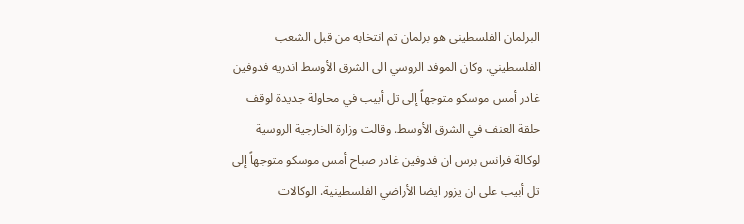البرلمان الفلسطينى هو برلمان تم انتخابه من قبل الشعب الفلسطيني. وكان الموفد الروسي الى الشرق الأوسط اندريه فدوفين غادر أمس موسكو متوجهاً إلى تل أبيب في محاولة جديدة لوقف حلقة العنف في الشرق الأوسط. وقالت وزارة الخارجية الروسية لوكالة فرانس برس ان فدوفين غادر صباح أمس موسكو متوجهاً إلى تل أبيب على ان يزور ايضا الأراضي الفلسطينية. الوكالات